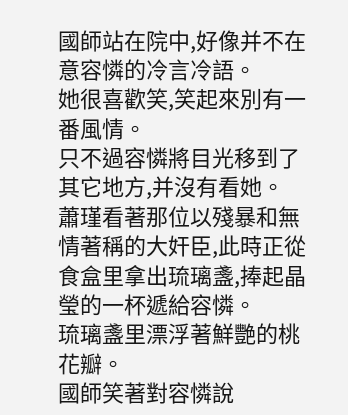國師站在院中,好像并不在意容憐的冷言冷語。
她很喜歡笑,笑起來別有一番風情。
只不過容憐將目光移到了其它地方,并沒有看她。
蕭瑾看著那位以殘暴和無情著稱的大奸臣,此時正從食盒里拿出琉璃盞,捧起晶瑩的一杯遞給容憐。
琉璃盞里漂浮著鮮艷的桃花瓣。
國師笑著對容憐說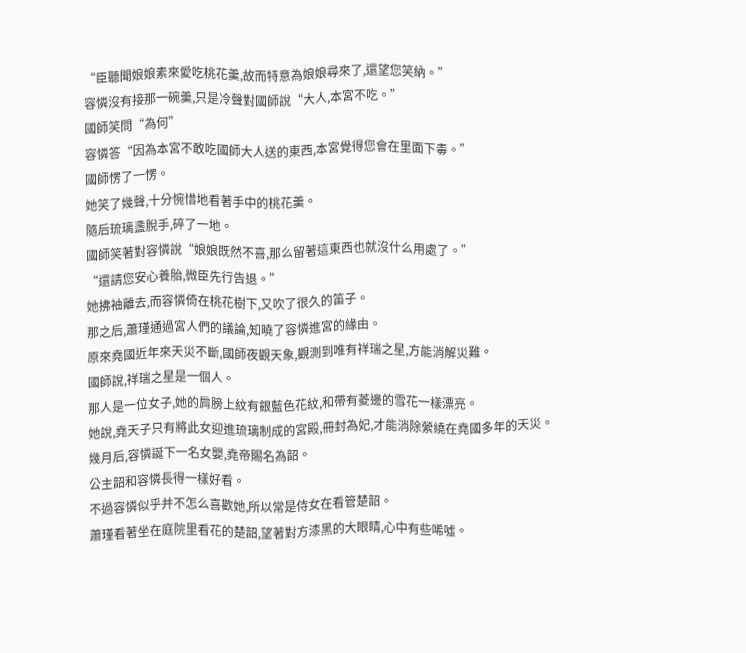“臣聽聞娘娘素來愛吃桃花羹,故而特意為娘娘尋來了,還望您笑納。”
容憐沒有接那一碗羹,只是冷聲對國師說“大人,本宮不吃。”
國師笑問“為何”
容憐答“因為本宮不敢吃國師大人送的東西,本宮覺得您會在里面下毒。”
國師愣了一愣。
她笑了幾聲,十分惋惜地看著手中的桃花羹。
隨后琉璃盞脫手,碎了一地。
國師笑著對容憐說“娘娘既然不喜,那么留著這東西也就沒什么用處了。”
“還請您安心養胎,微臣先行告退。”
她拂袖離去,而容憐倚在桃花樹下,又吹了很久的笛子。
那之后,蕭瑾通過宮人們的議論,知曉了容憐進宮的緣由。
原來堯國近年來天災不斷,國師夜觀天象,觀測到唯有祥瑞之星,方能消解災難。
國師說,祥瑞之星是一個人。
那人是一位女子,她的肩膀上紋有銀藍色花紋,和帶有菱邊的雪花一樣漂亮。
她說,堯天子只有將此女迎進琉璃制成的宮殿,冊封為妃,才能消除縈繞在堯國多年的天災。
幾月后,容憐誕下一名女嬰,堯帝賜名為韶。
公主韶和容憐長得一樣好看。
不過容憐似乎并不怎么喜歡她,所以常是侍女在看管楚韶。
蕭瑾看著坐在庭院里看花的楚韶,望著對方漆黑的大眼睛,心中有些唏噓。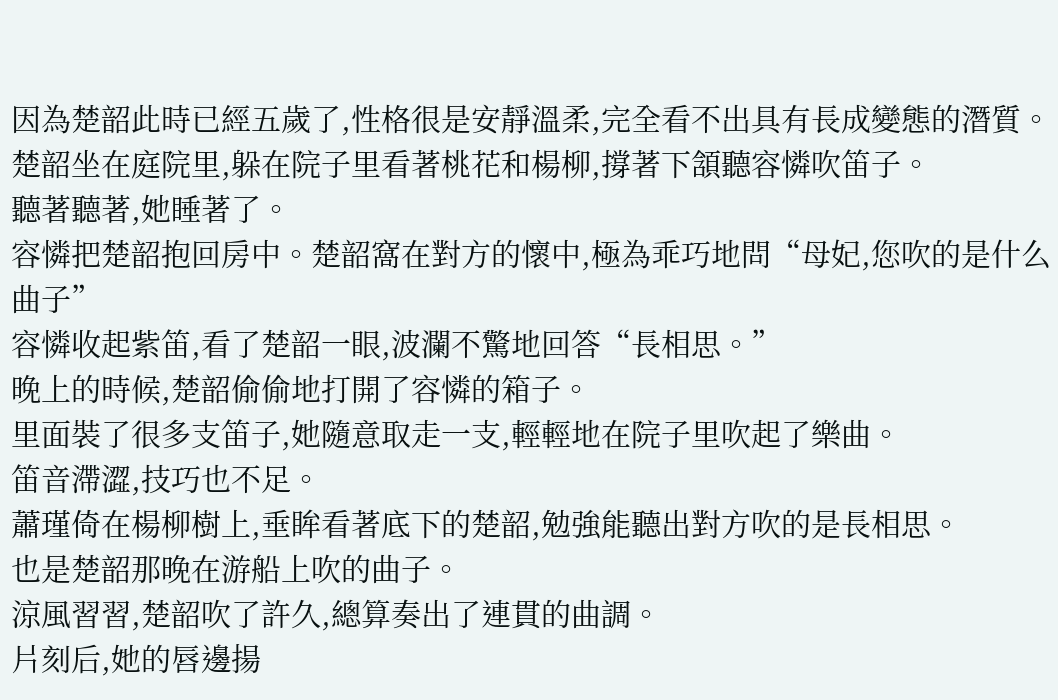因為楚韶此時已經五歲了,性格很是安靜溫柔,完全看不出具有長成變態的潛質。
楚韶坐在庭院里,躲在院子里看著桃花和楊柳,撐著下頷聽容憐吹笛子。
聽著聽著,她睡著了。
容憐把楚韶抱回房中。楚韶窩在對方的懷中,極為乖巧地問“母妃,您吹的是什么曲子”
容憐收起紫笛,看了楚韶一眼,波瀾不驚地回答“長相思。”
晚上的時候,楚韶偷偷地打開了容憐的箱子。
里面裝了很多支笛子,她隨意取走一支,輕輕地在院子里吹起了樂曲。
笛音滯澀,技巧也不足。
蕭瑾倚在楊柳樹上,垂眸看著底下的楚韶,勉強能聽出對方吹的是長相思。
也是楚韶那晚在游船上吹的曲子。
涼風習習,楚韶吹了許久,總算奏出了連貫的曲調。
片刻后,她的唇邊揚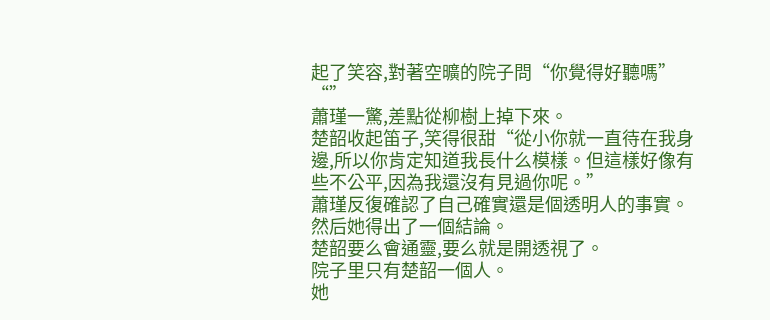起了笑容,對著空曠的院子問“你覺得好聽嗎”
“”
蕭瑾一驚,差點從柳樹上掉下來。
楚韶收起笛子,笑得很甜“從小你就一直待在我身邊,所以你肯定知道我長什么模樣。但這樣好像有些不公平,因為我還沒有見過你呢。”
蕭瑾反復確認了自己確實還是個透明人的事實。
然后她得出了一個結論。
楚韶要么會通靈,要么就是開透視了。
院子里只有楚韶一個人。
她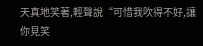天真地笑著,輕聲說“可惜我吹得不好,讓你見笑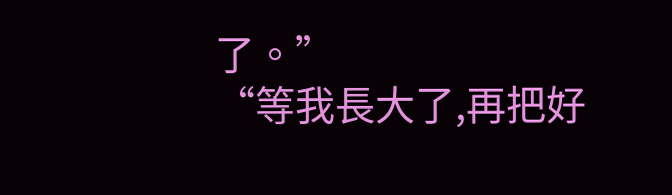了。”
“等我長大了,再把好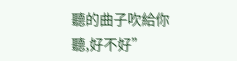聽的曲子吹給你聽,好不好”